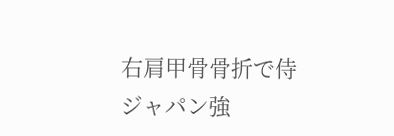右肩甲骨骨折で侍ジャパン強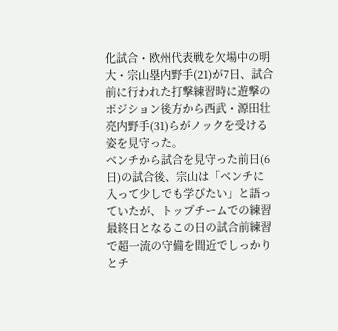化試合・欧州代表戦を欠場中の明大・宗山塁内野手(21)が7日、試合前に行われた打撃練習時に遊撃のポジション後方から西武・源田壮亮内野手(31)らがノックを受ける姿を見守った。
ベンチから試合を見守った前日(6日)の試合後、宗山は「ベンチに入って少しでも学びたい」と語っていたが、トップチームでの練習最終日となるこの日の試合前練習で超一流の守備を間近でしっかりとチ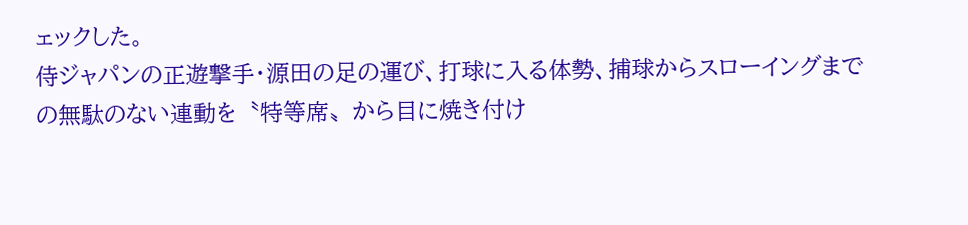ェックした。
侍ジャパンの正遊撃手・源田の足の運び、打球に入る体勢、捕球からスローイングまでの無駄のない連動を〝特等席〟から目に焼き付け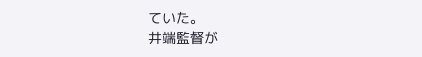ていた。
井端監督が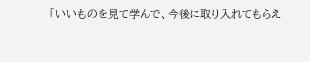「いいものを見て学んで、今後に取り入れてもらえ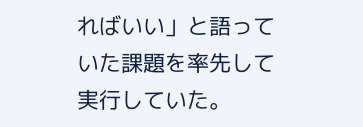ればいい」と語っていた課題を率先して実行していた。